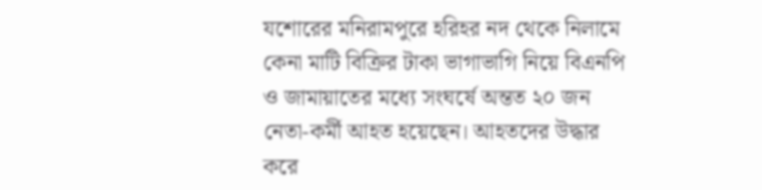যশোরের মনিরামপুরে হরিহর নদ থেকে নিলামে কেনা মাটি বিক্রির টাকা ভাগাভাগি নিয়ে বিএনপি ও জামায়াতের মধ্যে সংঘর্ষে অন্তত ২০ জন নেতা-কর্মী আহত হয়েছেন। আহতদের উদ্ধার করে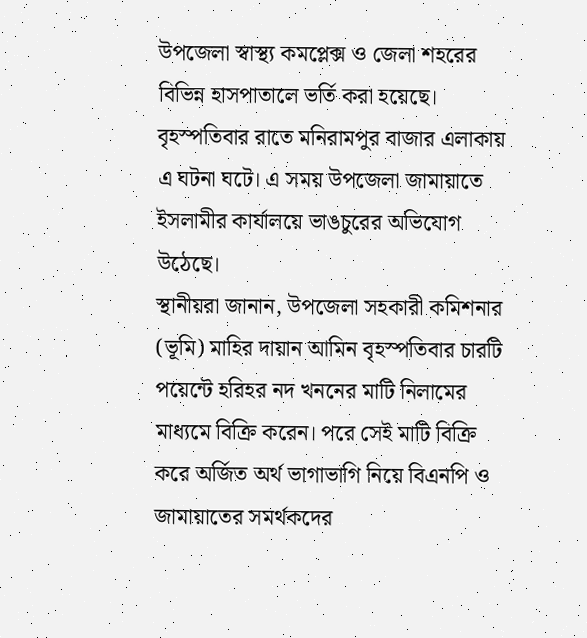উপজেলা স্বাস্থ্য কমপ্লেক্স ও জেলা শহরের বিভিন্ন হাসপাতালে ভর্তি করা হয়েছে। বৃহস্পতিবার রাতে মনিরামপুর বাজার এলাকায় এ ঘটনা ঘটে। এ সময় উপজেলা জামায়াতে ইসলামীর কার্যালয়ে ভাঙচুরের অভিযোগ উঠেছে।
স্থানীয়রা জানান, উপজেলা সহকারী কমিশনার (ভূমি) মাহির দায়ান আমিন বৃহস্পতিবার চারটি পয়েন্টে হরিহর নদ খননের মাটি নিলামের মাধ্যমে বিক্রি করেন। পরে সেই মাটি বিক্রি করে অর্জিত অর্থ ভাগাভাগি নিয়ে বিএনপি ও জামায়াতের সমর্থকদের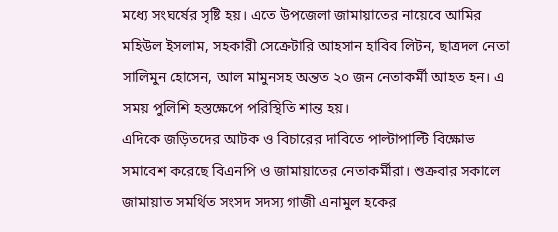মধ্যে সংঘর্ষের সৃষ্টি হয়। এতে উপজেলা জামায়াতের নায়েবে আমির মহিউল ইসলাম, সহকারী সেক্রেটারি আহসান হাবিব লিটন, ছাত্রদল নেতা সালিমুন হোসেন, আল মামুনসহ অন্তত ২০ জন নেতাকর্মী আহত হন। এ সময় পুলিশি হস্তক্ষেপে পরিস্থিতি শান্ত হয়।
এদিকে জড়িতদের আটক ও বিচারের দাবিতে পাল্টাপাল্টি বিক্ষোভ সমাবেশ করেছে বিএনপি ও জামায়াতের নেতাকর্মীরা। শুক্রবার সকালে জামায়াত সমর্থিত সংসদ সদস্য গাজী এনামুল হকের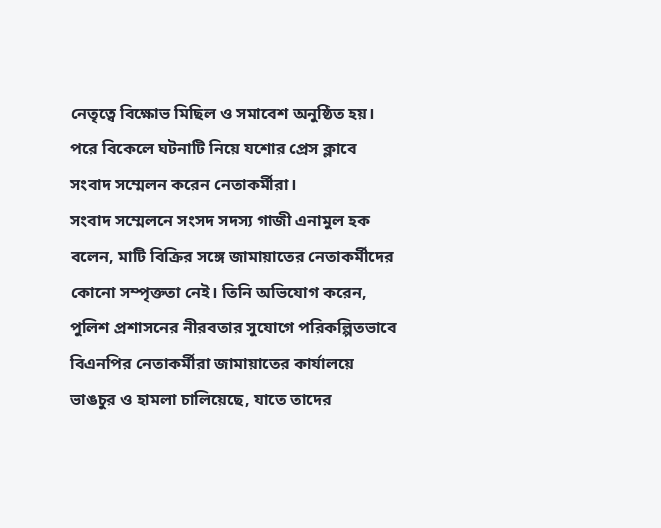নেতৃত্বে বিক্ষোভ মিছিল ও সমাবেশ অনুষ্ঠিত হয়। পরে বিকেলে ঘটনাটি নিয়ে যশোর প্রেস ক্লাবে সংবাদ সম্মেলন করেন নেতাকর্মীরা।
সংবাদ সম্মেলনে সংসদ সদস্য গাজী এনামুল হক বলেন, মাটি বিক্রির সঙ্গে জামায়াতের নেতাকর্মীদের কোনো সম্পৃক্ততা নেই। তিনি অভিযোগ করেন, পুলিশ প্রশাসনের নীরবতার সুযোগে পরিকল্পিতভাবে বিএনপির নেতাকর্মীরা জামায়াতের কার্যালয়ে ভাঙচুর ও হামলা চালিয়েছে, যাতে তাদের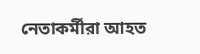নেতাকর্মীরা আহত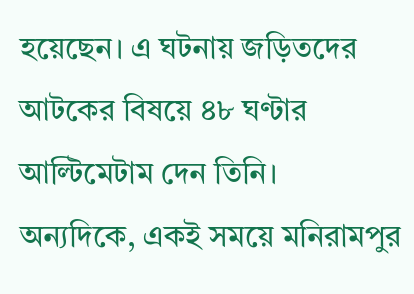হয়েছেন। এ ঘটনায় জড়িতদের আটকের বিষয়ে ৪৮ ঘণ্টার আল্টিমেটাম দেন তিনি।
অন্যদিকে, একই সময়ে মনিরামপুর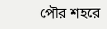পৌর শহরে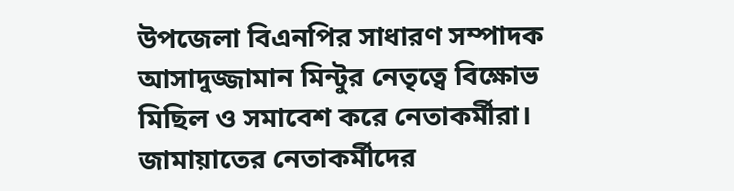উপজেলা বিএনপির সাধারণ সম্পাদক আসাদুজ্জামান মিন্টুর নেতৃত্বে বিক্ষোভ মিছিল ও সমাবেশ করে নেতাকর্মীরা। জামায়াতের নেতাকর্মীদের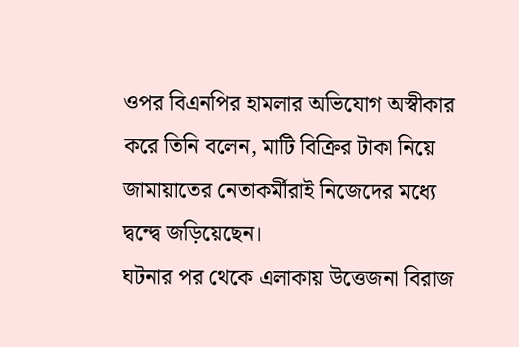ওপর বিএনপির হামলার অভিযোগ অস্বীকার করে তিনি বলেন, মাটি বিক্রির টাকা নিয়ে জামায়াতের নেতাকর্মীরাই নিজেদের মধ্যে দ্বন্দ্বে জড়িয়েছেন।
ঘটনার পর থেকে এলাকায় উত্তেজনা বিরাজ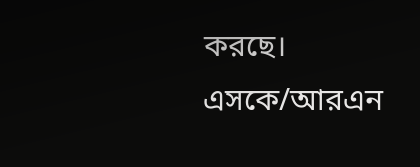করছে।
এসকে/আরএন